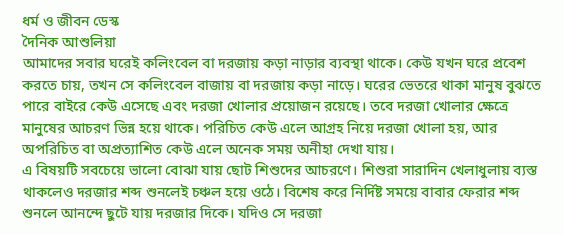ধর্ম ও জীবন ডেস্ক
দৈনিক আশুলিয়া
আমাদের সবার ঘরেই কলিংবেল বা দরজায় কড়া নাড়ার ব্যবস্থা থাকে। কেউ যখন ঘরে প্রবেশ করতে চায়, তখন সে কলিংবেল বাজায় বা দরজায় কড়া নাড়ে। ঘরের ভেতরে থাকা মানুষ বুঝতে পারে বাইরে কেউ এসেছে এবং দরজা খোলার প্রয়োজন রয়েছে। তবে দরজা খোলার ক্ষেত্রে মানুষের আচরণ ভিন্ন হয়ে থাকে। পরিচিত কেউ এলে আগ্রহ নিয়ে দরজা খোলা হয়, আর অপরিচিত বা অপ্রত্যাশিত কেউ এলে অনেক সময় অনীহা দেখা যায়।
এ বিষয়টি সবচেয়ে ভালো বোঝা যায় ছোট শিশুদের আচরণে। শিশুরা সারাদিন খেলাধুলায় ব্যস্ত থাকলেও দরজার শব্দ শুনলেই চঞ্চল হয়ে ওঠে। বিশেষ করে নির্দিষ্ট সময়ে বাবার ফেরার শব্দ শুনলে আনন্দে ছুটে যায় দরজার দিকে। যদিও সে দরজা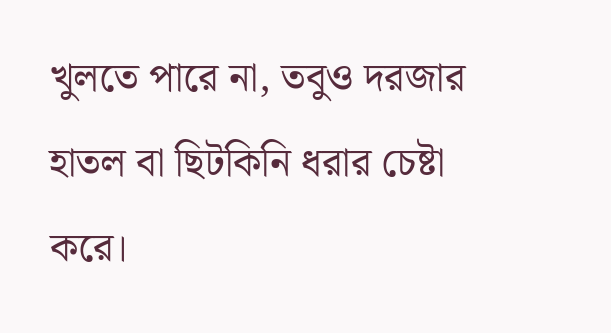খুলতে পারে না, তবুও দরজার হাতল বা ছিটকিনি ধরার চেষ্টা করে।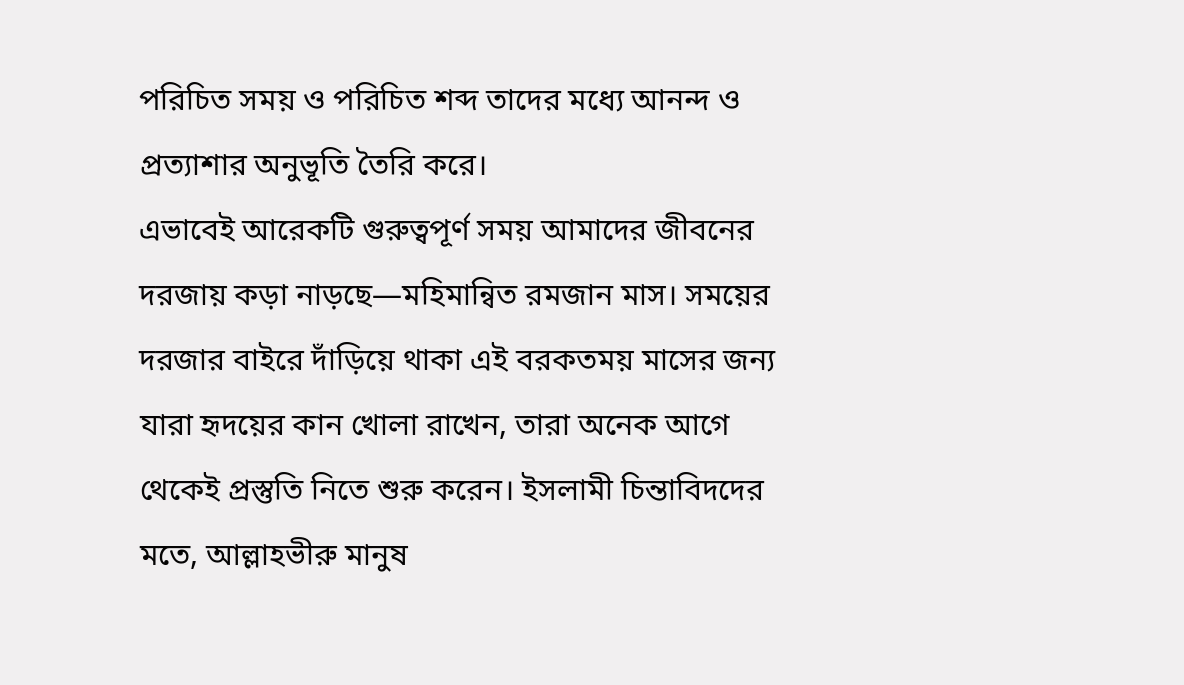পরিচিত সময় ও পরিচিত শব্দ তাদের মধ্যে আনন্দ ও প্রত্যাশার অনুভূতি তৈরি করে।
এভাবেই আরেকটি গুরুত্বপূর্ণ সময় আমাদের জীবনের দরজায় কড়া নাড়ছে—মহিমান্বিত রমজান মাস। সময়ের দরজার বাইরে দাঁড়িয়ে থাকা এই বরকতময় মাসের জন্য যারা হৃদয়ের কান খোলা রাখেন, তারা অনেক আগে থেকেই প্রস্তুতি নিতে শুরু করেন। ইসলামী চিন্তাবিদদের মতে, আল্লাহভীরু মানুষ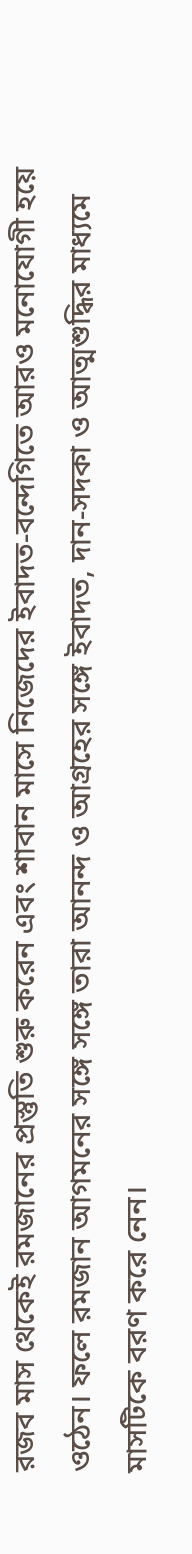রজব মাস থেকেই রমজানের প্রস্তুতি শুরু করেন এবং শাবান মাসে নিজেদের ইবাদত-বন্দেগিতে আরও মনোযোগী হয়ে ওঠেন। ফলে রমজান আগমনের সঙ্গে সঙ্গে তারা আনন্দ ও আগ্রহের সঙ্গে ইবাদত, দান-সদকা ও আত্মশুদ্ধির মাধ্যমে মাসটিকে বরণ করে নেন।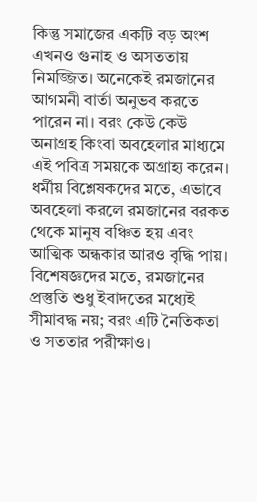কিন্তু সমাজের একটি বড় অংশ এখনও গুনাহ ও অসততায় নিমজ্জিত। অনেকেই রমজানের আগমনী বার্তা অনুভব করতে পারেন না। বরং কেউ কেউ অনাগ্রহ কিংবা অবহেলার মাধ্যমে এই পবিত্র সময়কে অগ্রাহ্য করেন। ধর্মীয় বিশ্লেষকদের মতে, এভাবে অবহেলা করলে রমজানের বরকত থেকে মানুষ বঞ্চিত হয় এবং আত্মিক অন্ধকার আরও বৃদ্ধি পায়।
বিশেষজ্ঞদের মতে, রমজানের প্রস্তুতি শুধু ইবাদতের মধ্যেই সীমাবদ্ধ নয়; বরং এটি নৈতিকতা ও সততার পরীক্ষাও।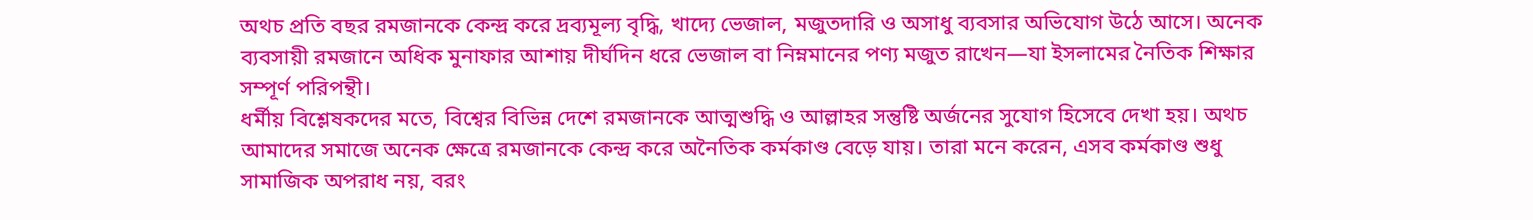অথচ প্রতি বছর রমজানকে কেন্দ্র করে দ্রব্যমূল্য বৃদ্ধি, খাদ্যে ভেজাল, মজুতদারি ও অসাধু ব্যবসার অভিযোগ উঠে আসে। অনেক ব্যবসায়ী রমজানে অধিক মুনাফার আশায় দীর্ঘদিন ধরে ভেজাল বা নিম্নমানের পণ্য মজুত রাখেন—যা ইসলামের নৈতিক শিক্ষার সম্পূর্ণ পরিপন্থী।
ধর্মীয় বিশ্লেষকদের মতে, বিশ্বের বিভিন্ন দেশে রমজানকে আত্মশুদ্ধি ও আল্লাহর সন্তুষ্টি অর্জনের সুযোগ হিসেবে দেখা হয়। অথচ আমাদের সমাজে অনেক ক্ষেত্রে রমজানকে কেন্দ্র করে অনৈতিক কর্মকাণ্ড বেড়ে যায়। তারা মনে করেন, এসব কর্মকাণ্ড শুধু সামাজিক অপরাধ নয়, বরং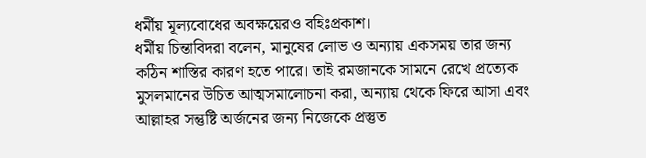ধর্মীয় মূল্যবোধের অবক্ষয়েরও বহিঃপ্রকাশ।
ধর্মীয় চিন্তাবিদরা বলেন, মানুষের লোভ ও অন্যায় একসময় তার জন্য কঠিন শাস্তির কারণ হতে পারে। তাই রমজানকে সামনে রেখে প্রত্যেক মুসলমানের উচিত আত্মসমালোচনা করা, অন্যায় থেকে ফিরে আসা এবং আল্লাহর সন্তুষ্টি অর্জনের জন্য নিজেকে প্রস্তুত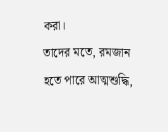করা।
তাদের মতে, রমজান হতে পারে আত্মশুদ্ধি,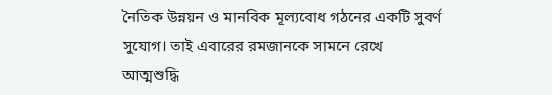নৈতিক উন্নয়ন ও মানবিক মূল্যবোধ গঠনের একটি সুবর্ণ সুযোগ। তাই এবারের রমজানকে সামনে রেখে আত্মশুদ্ধি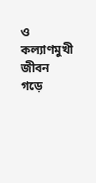ও কল্যাণমুখী জীবন গড়ে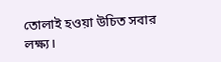তোলাই হওয়া উচিত সবার লক্ষ্য।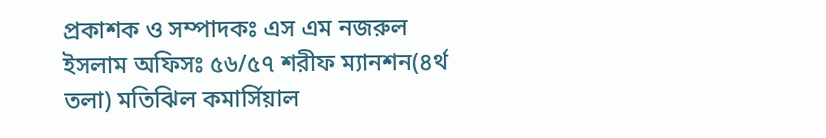প্রকাশক ও সম্পাদকঃ এস এম নজরুল ইসলাম অফিসঃ ৫৬/৫৭ শরীফ ম্যানশন(৪র্থ তলা) মতিঝিল কমার্সিয়াল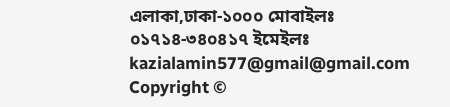এলাকা,ঢাকা-১০০০ মোবাইলঃ ০১৭১৪-৩৪০৪১৭ ইমেইলঃ kazialamin577@gmail@gmail.com
Copyright ©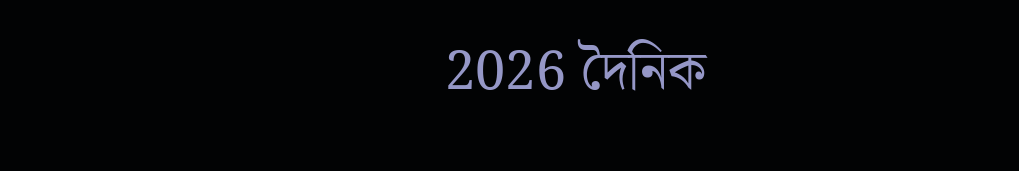2026 দৈনিক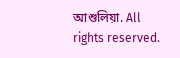আশুলিয়া. All rights reserved.